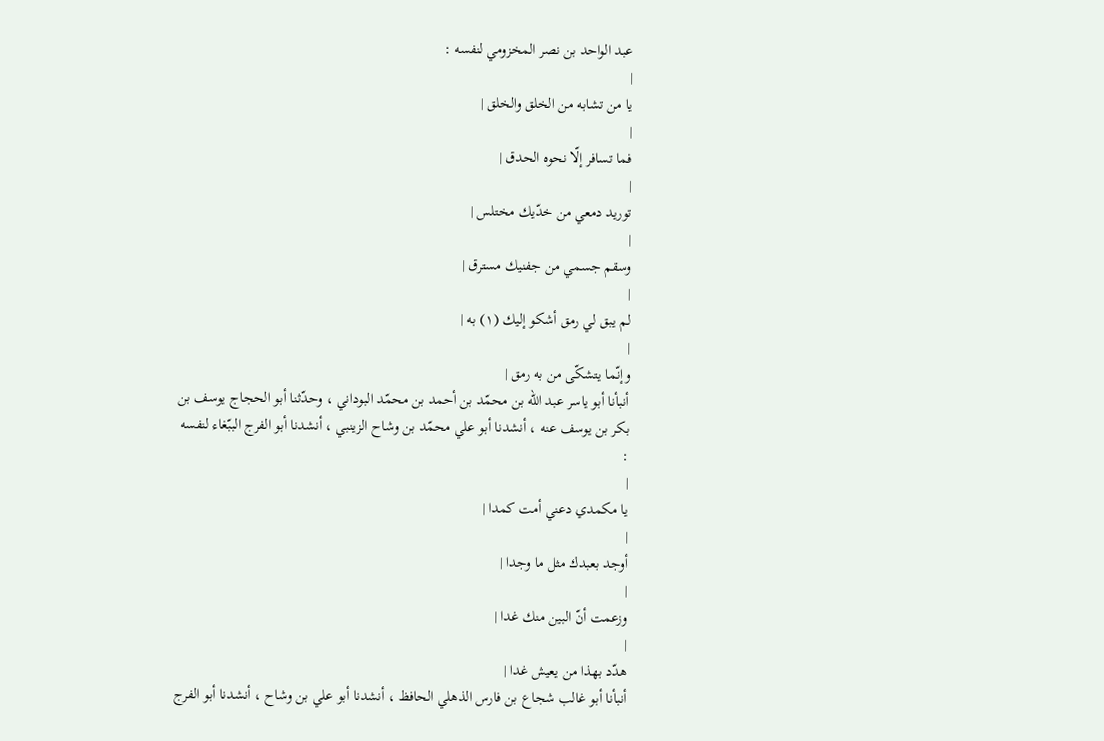عبد الواحد بن نصر المخزومي لنفسه :
|
يا من تشابه من الخلق والخلق |
|
فما تسافر إلّا نحوه الحدق |
|
توريد دمعي من خدّيك مختلس |
|
وسقم جسمي من جفنيك مسترق |
|
لم يبق لي رمق أشكو إليك (١) به |
|
وإنّما يتشكّى من به رمق |
أنبأنا أبو ياسر عبد الله بن محمّد بن أحمد بن محمّد البوداني ، وحدّثنا أبو الحجاج يوسف بن بكر بن يوسف عنه ، أنشدنا أبو علي محمّد بن وشاح الزينبي ، أنشدنا أبو الفرج الببّغاء لنفسه :
|
يا مكمدي دعني أمت كمدا |
|
أوجد بعبدك مثل ما وجدا |
|
وزعمت أنّ البين منك غدا |
|
هدّد بهذا من يعيش غدا |
أنبأنا أبو غالب شجاع بن فارس الذهلي الحافظ ، أنشدنا أبو علي بن وشاح ، أنشدنا أبو الفرج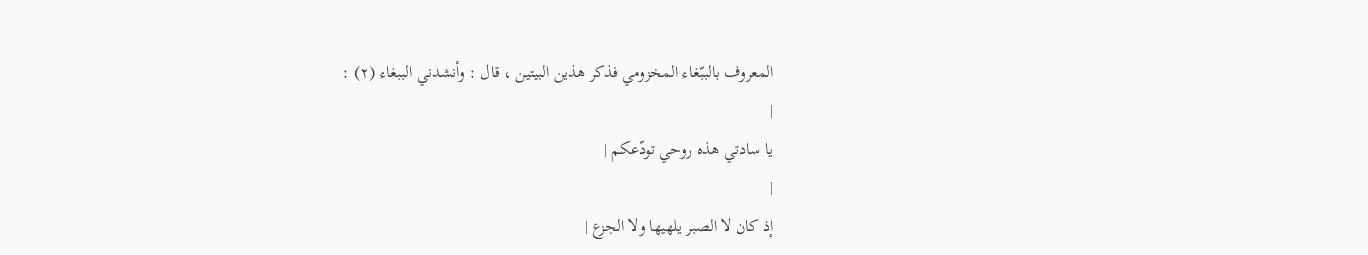المعروف بالببّغاء المخزومي فذكر هذين البيتين ، قال : وأنشدني الببغاء (٢) :
|
يا سادتي هذه روحي تودّعكم |
|
إذ كان لا الصبر يلهيها ولا الجزع |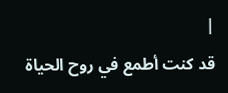|
قد كنت أطمع في روح الحياة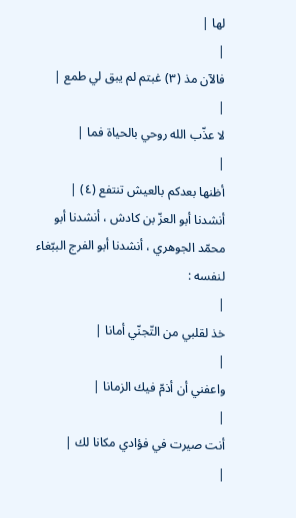لها |
|
فالآن مذ (٣) غبتم لم يبق لي طمع |
|
لا عذّب الله روحي بالحياة فما |
|
أظنها بعدكم بالعيش تنتفع (٤) |
أنشدنا أبو العزّ بن كادش ، أنشدنا أبو محمّد الجوهري ، أنشدنا أبو الفرج الببّغاء لنفسه :
|
خذ لقلبي من التّجنّي أمانا |
|
واعفني أن أذمّ فيك الزمانا |
|
أنت صيرت في فؤادي مكانا لك |
|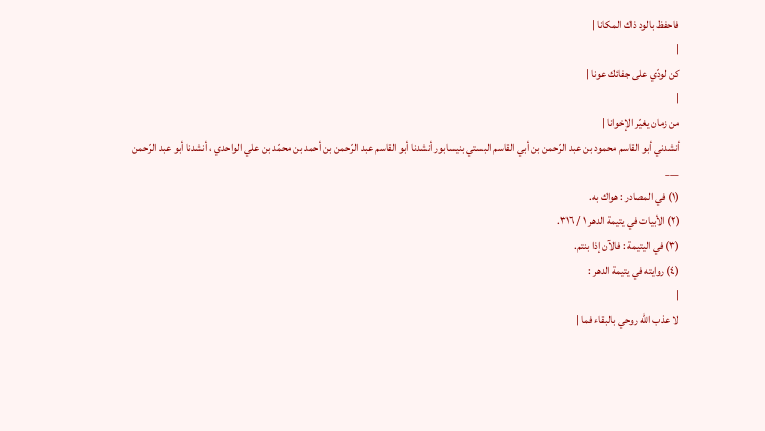فاحفظ بالود ذاك المكانا |
|
كن لودّي على جفائك عونا |
|
من زمان يغيّر الإخوانا |
أنشدني أبو القاسم محمود بن عبد الرّحمن بن أبي القاسم البستي بنيسابور أنشدنا أبو القاسم عبد الرّحمن بن أحمد بن محمّد بن علي الواحدي ، أنشدنا أبو عبد الرّحمن
___
(١) في المصادر : هواك به.
(٢) الأبيات في يتيمة الدهر ١ / ٣١٦.
(٣) في اليتيمة : فالآن إذا بنتم.
(٤) روايته في يتيمة الدهر :
|
لا عذب الله روحي بالبقاء فما |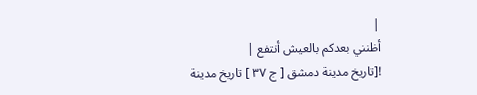|
أظنني بعدكم بالعيش أنتفع |
![تاريخ مدينة دمشق [ ج ٣٧ ] تاريخ مدينة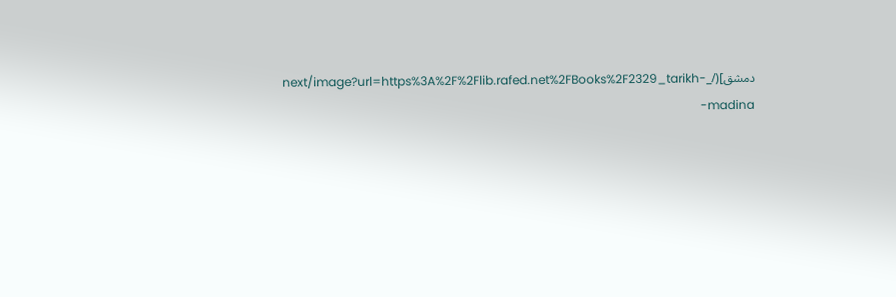دمشق](/_next/image?url=https%3A%2F%2Flib.rafed.net%2FBooks%2F2329_tarikh-madina-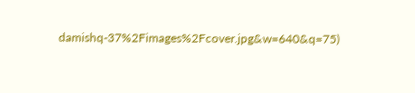damishq-37%2Fimages%2Fcover.jpg&w=640&q=75)